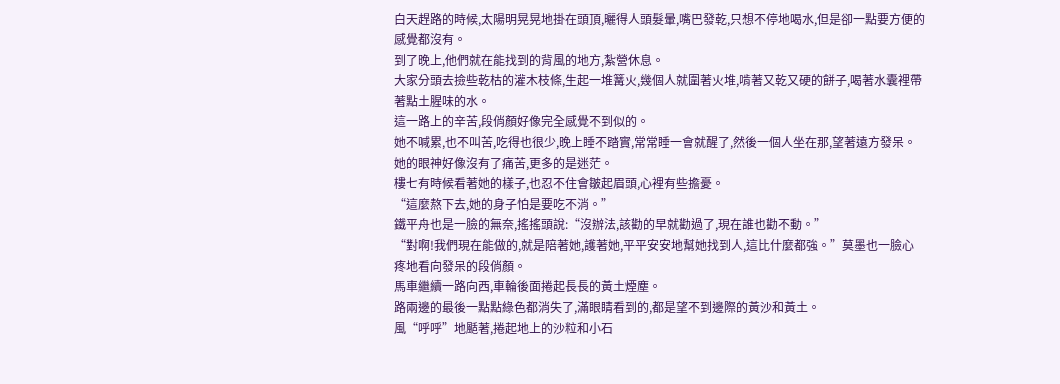白天趕路的時候,太陽明晃晃地掛在頭頂,曬得人頭髮暈,嘴巴發乾,只想不停地喝水,但是卻一點要方便的感覺都沒有。
到了晚上,他們就在能找到的背風的地方,紮營休息。
大家分頭去撿些乾枯的灌木枝條,生起一堆篝火,幾個人就圍著火堆,啃著又乾又硬的餅子,喝著水囊裡帶著點土腥味的水。
這一路上的辛苦,段俏顏好像完全感覺不到似的。
她不喊累,也不叫苦,吃得也很少,晚上睡不踏實,常常睡一會就醒了,然後一個人坐在那,望著遠方發呆。
她的眼神好像沒有了痛苦,更多的是迷茫。
樓七有時候看著她的樣子,也忍不住會皺起眉頭,心裡有些擔憂。
“這麼熬下去,她的身子怕是要吃不消。”
鐵平舟也是一臉的無奈,搖搖頭說:“沒辦法,該勸的早就勸過了,現在誰也勸不動。”
“對啊!我們現在能做的,就是陪著她,護著她,平平安安地幫她找到人,這比什麼都強。”莫墨也一臉心疼地看向發呆的段俏顏。
馬車繼續一路向西,車輪後面捲起長長的黃土煙塵。
路兩邊的最後一點點綠色都消失了,滿眼睛看到的,都是望不到邊際的黃沙和黃土。
風“呼呼”地颳著,捲起地上的沙粒和小石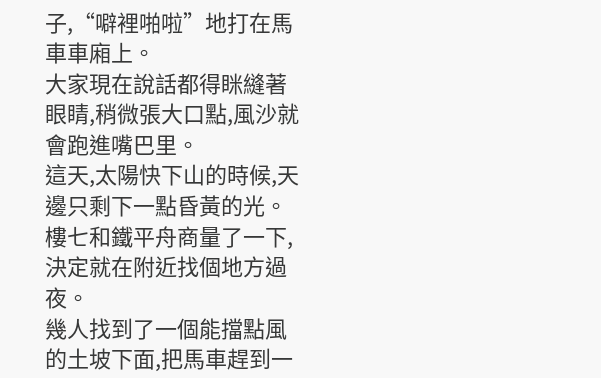子,“噼裡啪啦”地打在馬車車廂上。
大家現在說話都得眯縫著眼睛,稍微張大口點,風沙就會跑進嘴巴里。
這天,太陽快下山的時候,天邊只剩下一點昏黃的光。
樓七和鐵平舟商量了一下,決定就在附近找個地方過夜。
幾人找到了一個能擋點風的土坡下面,把馬車趕到一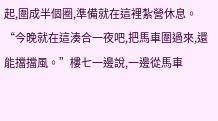起,圍成半個圈,準備就在這裡紮營休息。
“今晚就在這湊合一夜吧,把馬車圍過來,還能擋擋風。”樓七一邊說,一邊從馬車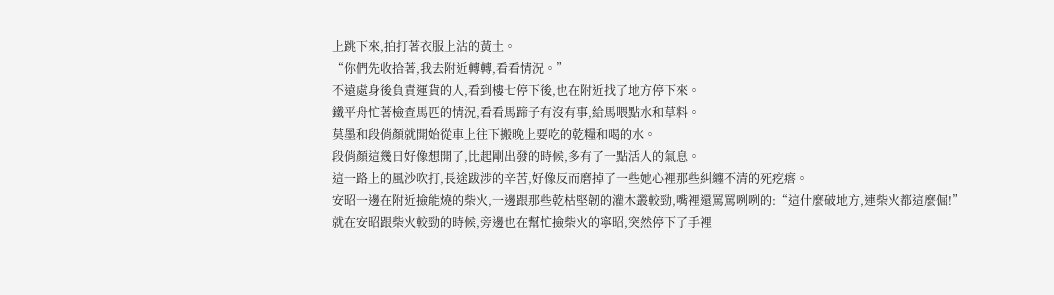上跳下來,拍打著衣服上沾的黃土。
“你們先收拾著,我去附近轉轉,看看情況。”
不遠處身後負責運貨的人,看到樓七停下後,也在附近找了地方停下來。
鐵平舟忙著檢查馬匹的情況,看看馬蹄子有沒有事,給馬喂點水和草料。
莫墨和段俏顏就開始從車上往下搬晚上要吃的乾糧和喝的水。
段俏顏這幾日好像想開了,比起剛出發的時候,多有了一點活人的氣息。
這一路上的風沙吹打,長途跋涉的辛苦,好像反而磨掉了一些她心裡那些糾纏不清的死疙瘩。
安昭一邊在附近撿能燒的柴火,一邊跟那些乾枯堅韌的灌木叢較勁,嘴裡還罵罵咧咧的:“這什麼破地方,連柴火都這麼倔!”
就在安昭跟柴火較勁的時候,旁邊也在幫忙撿柴火的寧昭,突然停下了手裡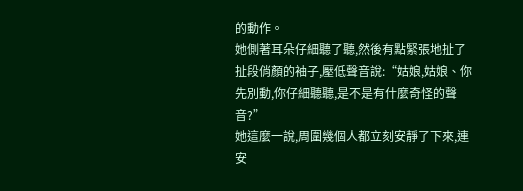的動作。
她側著耳朵仔細聽了聽,然後有點緊張地扯了扯段俏顏的袖子,壓低聲音說:“姑娘,姑娘、你先別動,你仔細聽聽,是不是有什麼奇怪的聲音?”
她這麼一說,周圍幾個人都立刻安靜了下來,連安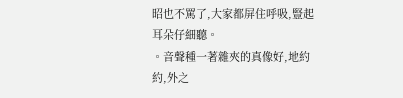昭也不罵了,大家都屏住呼吸,豎起耳朵仔細聽。
。音聲種一著雜夾的真像好,地約約,外之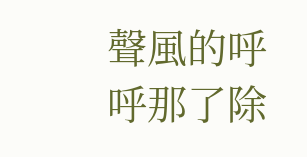聲風的呼呼那了除